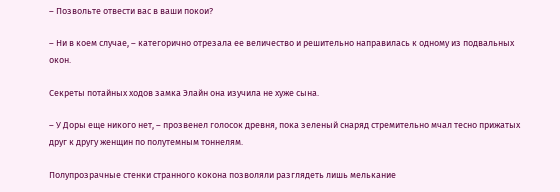– Позвольте отвести вас в ваши покои?

– Ни в коем случае, – категорично отрезала ее величество и решительно направилась к одному из подвальных окон.

Секреты потайных ходов замка Элайн она изучила не хуже сына.

– У Доры еще никого нет, – прозвенел голосок древня, пока зеленый снаряд стремительно мчал тесно прижатых друг к другу женщин по полутемным тоннелям.

Полупрозрачные стенки странного кокона позволяли разглядеть лишь мелькание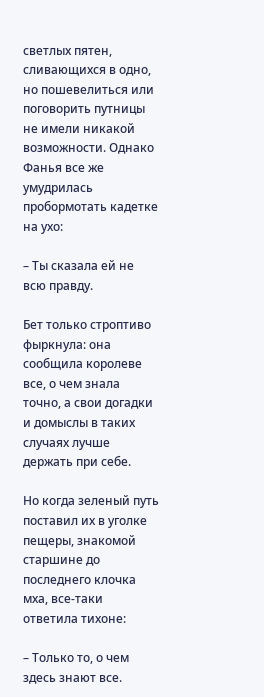светлых пятен, сливающихся в одно, но пошевелиться или поговорить путницы не имели никакой возможности. Однако Фанья все же умудрилась пробормотать кадетке на ухо:

– Ты сказала ей не всю правду.

Бет только строптиво фыркнула: она сообщила королеве все, о чем знала точно, а свои догадки и домыслы в таких случаях лучше держать при себе.

Но когда зеленый путь поставил их в уголке пещеры, знакомой старшине до последнего клочка мха, все-таки ответила тихоне:

– Только то, о чем здесь знают все.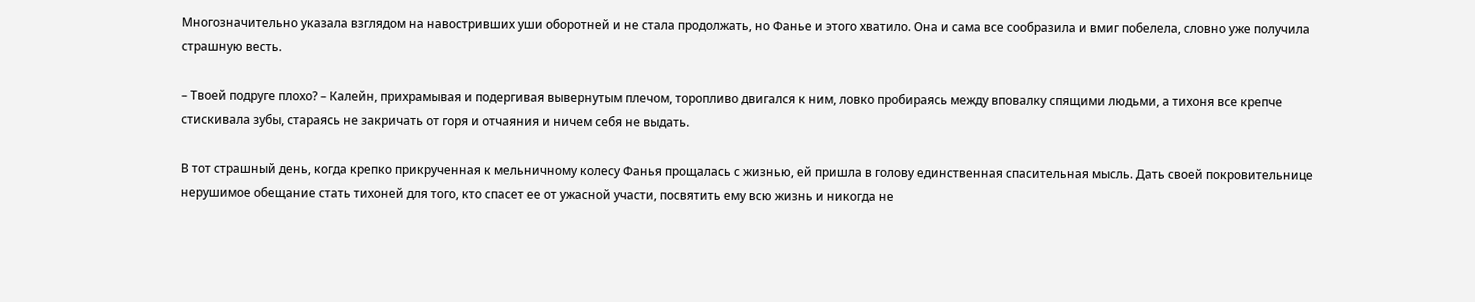Многозначительно указала взглядом на навостривших уши оборотней и не стала продолжать, но Фанье и этого хватило. Она и сама все сообразила и вмиг побелела, словно уже получила страшную весть.

– Твоей подруге плохо? – Калейн, прихрамывая и подергивая вывернутым плечом, торопливо двигался к ним, ловко пробираясь между вповалку спящими людьми, а тихоня все крепче стискивала зубы, стараясь не закричать от горя и отчаяния и ничем себя не выдать.

В тот страшный день, когда крепко прикрученная к мельничному колесу Фанья прощалась с жизнью, ей пришла в голову единственная спасительная мысль. Дать своей покровительнице нерушимое обещание стать тихоней для того, кто спасет ее от ужасной участи, посвятить ему всю жизнь и никогда не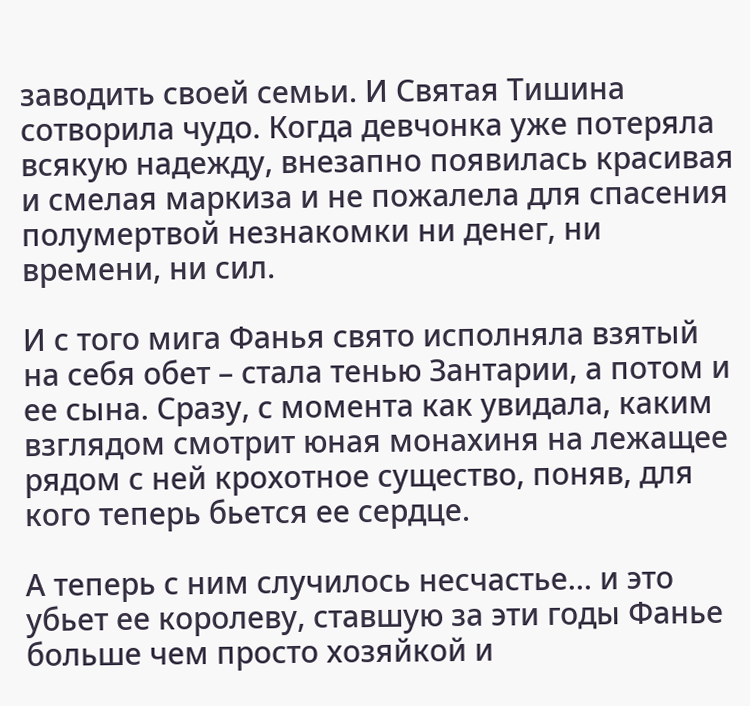заводить своей семьи. И Святая Тишина сотворила чудо. Когда девчонка уже потеряла всякую надежду, внезапно появилась красивая и смелая маркиза и не пожалела для спасения полумертвой незнакомки ни денег, ни времени, ни сил.

И с того мига Фанья свято исполняла взятый на себя обет – стала тенью Зантарии, а потом и ее сына. Сразу, с момента как увидала, каким взглядом смотрит юная монахиня на лежащее рядом с ней крохотное существо, поняв, для кого теперь бьется ее сердце.

А теперь с ним случилось несчастье… и это убьет ее королеву, ставшую за эти годы Фанье больше чем просто хозяйкой и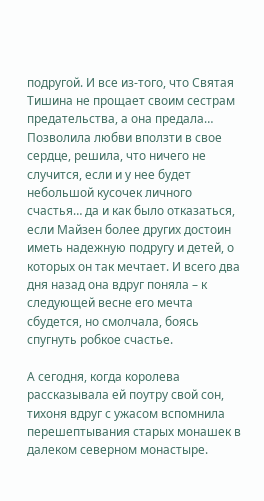подругой. И все из-того, что Святая Тишина не прощает своим сестрам предательства, а она предала… Позволила любви вползти в свое сердце, решила, что ничего не случится, если и у нее будет небольшой кусочек личного счастья… да и как было отказаться, если Майзен более других достоин иметь надежную подругу и детей, о которых он так мечтает. И всего два дня назад она вдруг поняла – к следующей весне его мечта сбудется, но смолчала, боясь спугнуть робкое счастье.

А сегодня, когда королева рассказывала ей поутру свой сон, тихоня вдруг с ужасом вспомнила перешептывания старых монашек в далеком северном монастыре.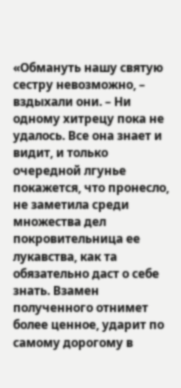«Обмануть нашу святую сестру невозможно, – вздыхали они. – Ни одному хитрецу пока не удалось. Все она знает и видит, и только очередной лгунье покажется, что пронесло, не заметила среди множества дел покровительница ее лукавства, как та обязательно даст о себе знать. Взамен полученного отнимет более ценное, ударит по самому дорогому в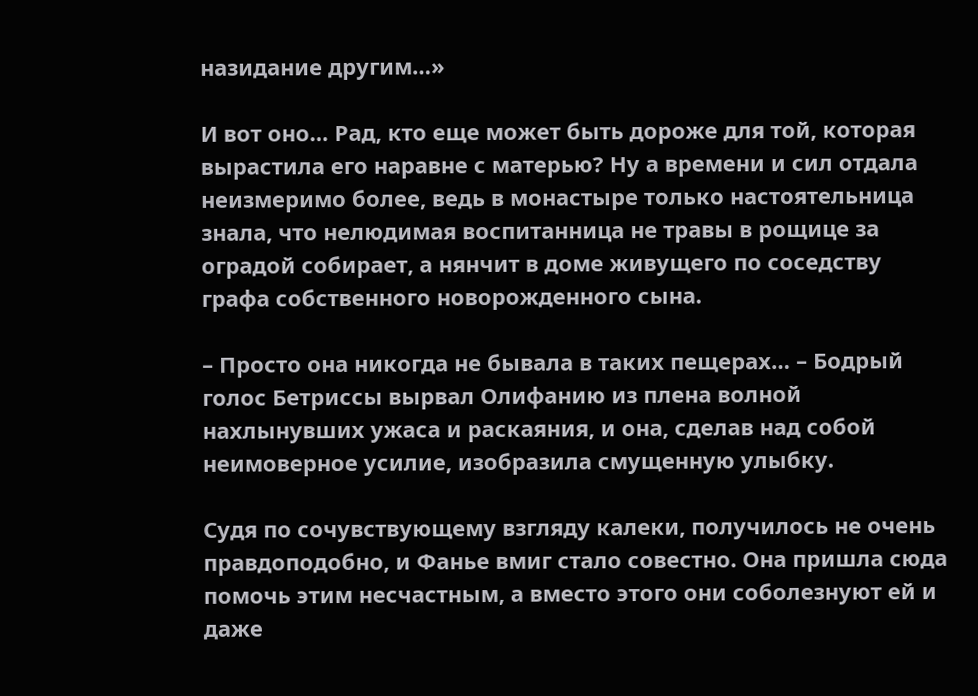назидание другим…»

И вот оно… Рад, кто еще может быть дороже для той, которая вырастила его наравне с матерью? Ну а времени и сил отдала неизмеримо более, ведь в монастыре только настоятельница знала, что нелюдимая воспитанница не травы в рощице за оградой собирает, а нянчит в доме живущего по соседству графа собственного новорожденного сына.

– Просто она никогда не бывала в таких пещерах… – Бодрый голос Бетриссы вырвал Олифанию из плена волной нахлынувших ужаса и раскаяния, и она, сделав над собой неимоверное усилие, изобразила смущенную улыбку.

Судя по сочувствующему взгляду калеки, получилось не очень правдоподобно, и Фанье вмиг стало совестно. Она пришла сюда помочь этим несчастным, а вместо этого они соболезнуют ей и даже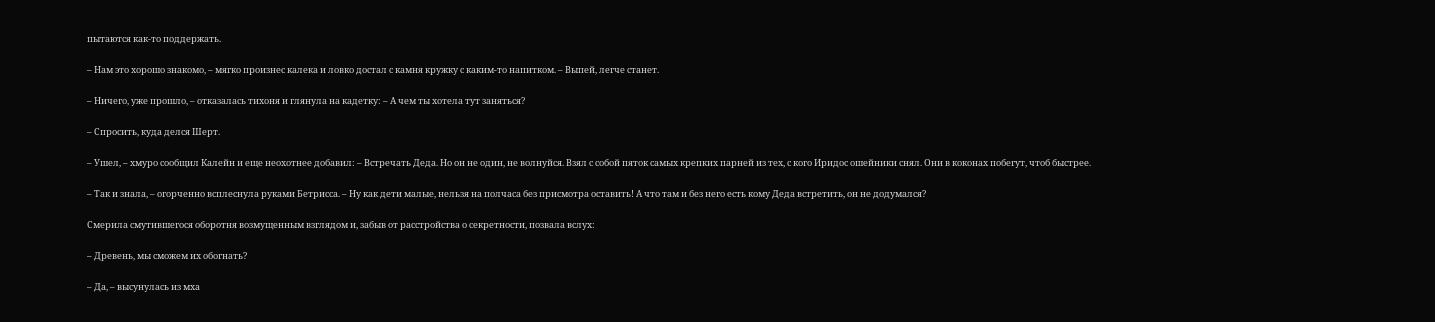пытаются как-то поддержать.

– Нам это хорошо знакомо, – мягко произнес калека и ловко достал с камня кружку с каким-то напитком. – Выпей, легче станет.

– Ничего, уже прошло, – отказалась тихоня и глянула на кадетку: – А чем ты хотела тут заняться?

– Спросить, куда делся Шерт.

– Ушел, – хмуро сообщил Калейн и еще неохотнее добавил: – Встречать Деда. Но он не один, не волнуйся. Взял с собой пяток самых крепких парней из тех, с кого Иридос ошейники снял. Они в коконах побегут, чтоб быстрее.

– Так и знала, – огорченно всплеснула руками Бетрисса. – Ну как дети малые, нельзя на полчаса без присмотра оставить! А что там и без него есть кому Деда встретить, он не додумался?

Смерила смутившегося оборотня возмущенным взглядом и, забыв от расстройства о секретности, позвала вслух:

– Древень, мы сможем их обогнать?

– Да, – высунулась из мха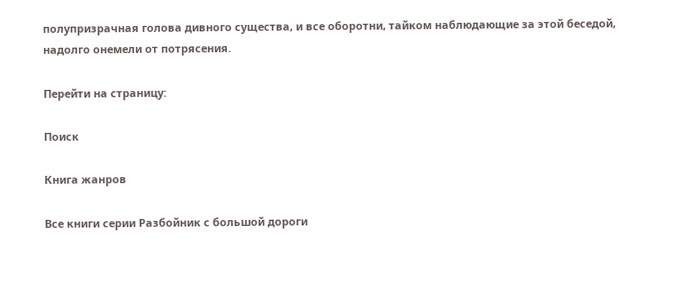полупризрачная голова дивного существа, и все оборотни, тайком наблюдающие за этой беседой, надолго онемели от потрясения.

Перейти на страницу:

Поиск

Книга жанров

Все книги серии Разбойник с большой дороги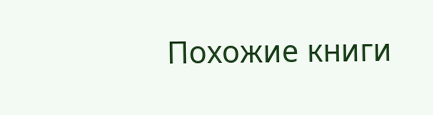Похожие книги